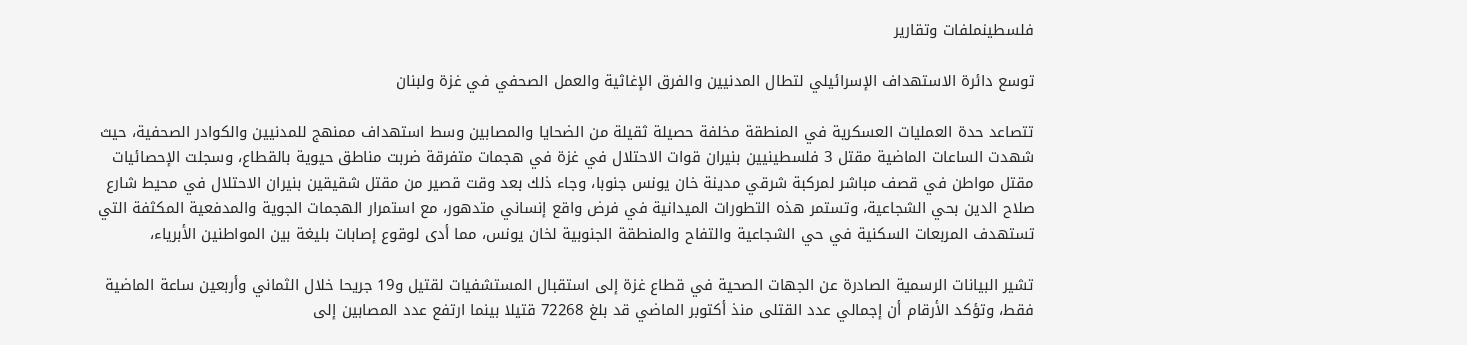فلسطينملفات وتقارير

توسع دائرة الاستهداف الإسرائيلي لتطال المدنيين والفرق الإغاثية والعمل الصحفي في غزة ولبنان

تتصاعد حدة العمليات العسكرية في المنطقة مخلفة حصيلة ثقيلة من الضحايا والمصابين وسط استهداف ممنهج للمدنيين والكوادر الصحفية، حيث شهدت الساعات الماضية مقتل 3 فلسطينيين بنيران قوات الاحتلال في غزة في هجمات متفرقة ضربت مناطق حيوية بالقطاع، وسجلت الإحصائيات مقتل مواطن في قصف مباشر لمركبة شرقي مدينة خان يونس جنوبا، وجاء ذلك بعد وقت قصير من مقتل شقيقين بنيران الاحتلال في محيط شارع صلاح الدين بحي الشجاعية، وتستمر هذه التطورات الميدانية في فرض واقع إنساني متدهور، مع استمرار الهجمات الجوية والمدفعية المكثفة التي تستهدف المربعات السكنية في حي الشجاعية والتفاح والمنطقة الجنوبية لخان يونس، مما أدى لوقوع إصابات بليغة بين المواطنين الأبرياء،

تشير البيانات الرسمية الصادرة عن الجهات الصحية في قطاع غزة إلى استقبال المستشفيات لقتيل و19 جريحا خلال الثماني وأربعين ساعة الماضية فقط، وتؤكد الأرقام أن إجمالي عدد القتلى منذ أكتوبر الماضي قد بلغ 72268 قتيلا بينما ارتفع عدد المصابين إلى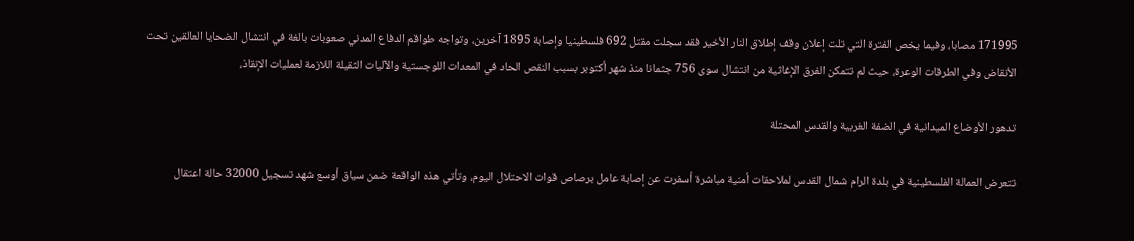171995 مصابا، وفيما يخص الفترة التي تلت إعلان وقف إطلاق النار الأخير فقد سجلت مقتل 692 فلسطينيا وإصابة 1895 آخرين، وتواجه طواقم الدفاع المدني صعوبات بالغة في انتشال الضحايا العالقين تحت الأنقاض وفي الطرقات الوعرة، حيث لم تتمكن الفرق الإغاثية من انتشال سوى 756 جثمانا منذ شهر أكتوبر بسبب النقص الحاد في المعدات اللوجستية والآليات الثقيلة اللازمة لعمليات الإنقاذ،

تدهور الأوضاع الميدانية في الضفة الغربية والقدس المحتلة

تتعرض العمالة الفلسطينية في بلدة الرام شمال القدس لملاحقات أمنية مباشرة أسفرت عن إصابة عامل برصاص قوات الاحتلال اليوم، وتأتي هذه الواقعة ضمن سياق أوسع شهد تسجيل 32000 حالة اعتقال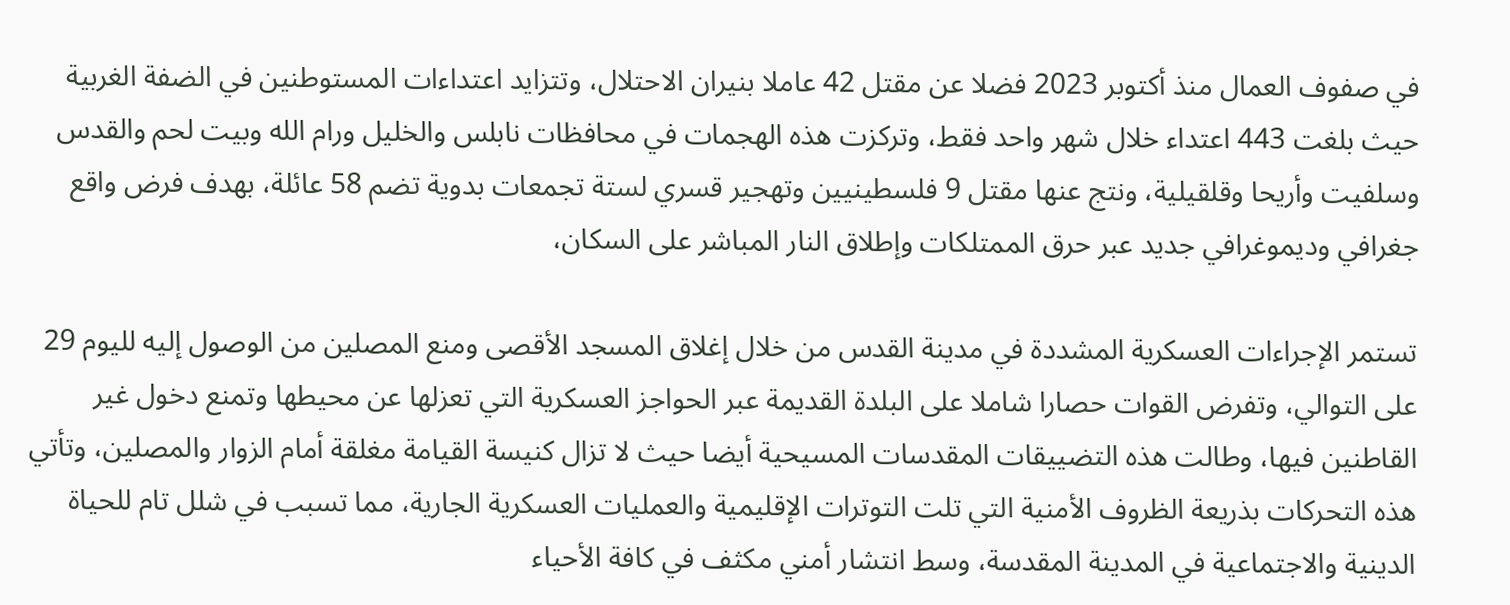في صفوف العمال منذ أكتوبر 2023 فضلا عن مقتل 42 عاملا بنيران الاحتلال، وتتزايد اعتداءات المستوطنين في الضفة الغربية حيث بلغت 443 اعتداء خلال شهر واحد فقط، وتركزت هذه الهجمات في محافظات نابلس والخليل ورام الله وبيت لحم والقدس وسلفيت وأريحا وقلقيلية، ونتج عنها مقتل 9 فلسطينيين وتهجير قسري لستة تجمعات بدوية تضم 58 عائلة، بهدف فرض واقع جغرافي وديموغرافي جديد عبر حرق الممتلكات وإطلاق النار المباشر على السكان،

تستمر الإجراءات العسكرية المشددة في مدينة القدس من خلال إغلاق المسجد الأقصى ومنع المصلين من الوصول إليه لليوم 29 على التوالي، وتفرض القوات حصارا شاملا على البلدة القديمة عبر الحواجز العسكرية التي تعزلها عن محيطها وتمنع دخول غير القاطنين فيها، وطالت هذه التضييقات المقدسات المسيحية أيضا حيث لا تزال كنيسة القيامة مغلقة أمام الزوار والمصلين، وتأتي هذه التحركات بذريعة الظروف الأمنية التي تلت التوترات الإقليمية والعمليات العسكرية الجارية، مما تسبب في شلل تام للحياة الدينية والاجتماعية في المدينة المقدسة، وسط انتشار أمني مكثف في كافة الأحياء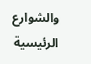والشوارع الرئيسية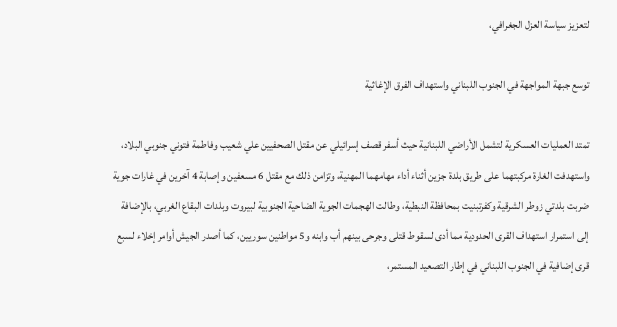لتعزيز سياسة العزل الجغرافي،

توسع جبهة المواجهة في الجنوب اللبناني واستهداف الفرق الإغاثية

تمتد العمليات العسكرية لتشمل الأراضي اللبنانية حيث أسفر قصف إسرائيلي عن مقتل الصحفيين علي شعيب وفاطمة فتوني جنوبي البلاد، واستهدفت الغارة مركبتهما على طريق بلدة جزين أثناء أداء مهامهما المهنية، وتزامن ذلك مع مقتل 6 مسعفين وإصابة 4 آخرين في غارات جوية ضربت بلدتي زوطر الشرقية وكفرتبنيت بمحافظة النبطية، وطالت الهجمات الجوية الضاحية الجنوبية لبيروت وبلدات البقاع الغربي، بالإضافة إلى استمرار استهداف القرى الحدودية مما أدى لسقوط قتلى وجرحى بينهم أب وابنه و5 مواطنين سوريين، كما أصدر الجيش أوامر إخلاء لسبع قرى إضافية في الجنوب اللبناني في إطار التصعيد المستمر،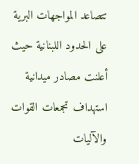تتصاعد المواجهات البرية على الحدود اللبنانية حيث أعلنت مصادر ميدانية استهداف تجمعات القوات والآليات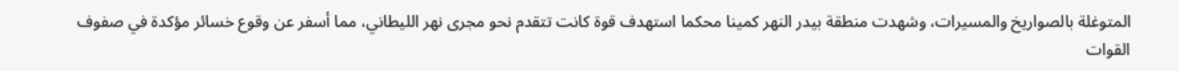المتوغلة بالصواريخ والمسيرات، وشهدت منطقة بيدر النهر كمينا محكما استهدف قوة كانت تتقدم نحو مجرى نهر الليطاني، مما أسفر عن وقوع خسائر مؤكدة في صفوف القوات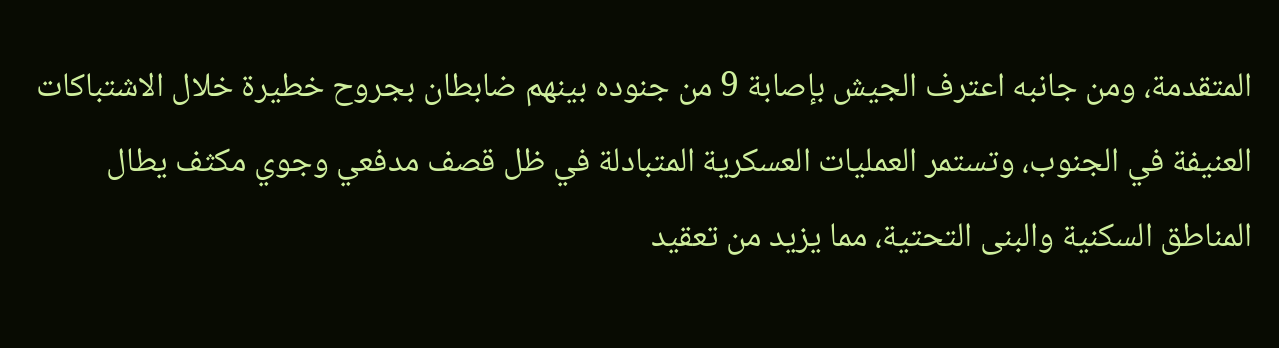المتقدمة، ومن جانبه اعترف الجيش بإصابة 9 من جنوده بينهم ضابطان بجروح خطيرة خلال الاشتباكات العنيفة في الجنوب، وتستمر العمليات العسكرية المتبادلة في ظل قصف مدفعي وجوي مكثف يطال المناطق السكنية والبنى التحتية، مما يزيد من تعقيد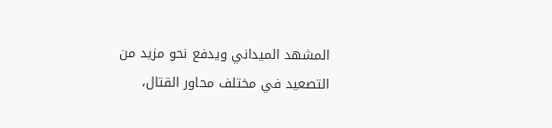المشهد الميداني ويدفع نحو مزيد من التصعيد في مختلف محاور القتال،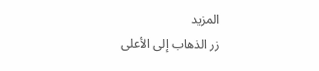المزيد
زر الذهاب إلى الأعلى